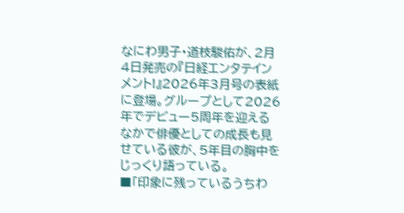なにわ男子・道枝駿佑が、2月4日発売の『日経エンタテインメント!』2026年3月号の表紙に登場。グループとして2026年でデビュー5周年を迎えるなかで俳優としての成長も見せている彼が、5年目の胸中をじっくり語っている。
■「印象に残っているうちわ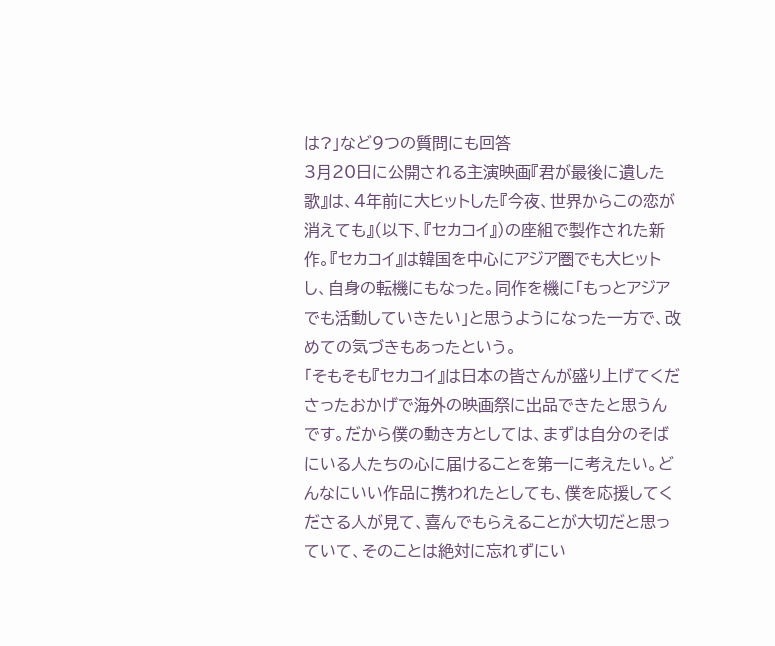は?」など9つの質問にも回答
3月20日に公開される主演映画『君が最後に遺した歌』は、4年前に大ヒットした『今夜、世界からこの恋が消えても』(以下、『セカコイ』)の座組で製作された新作。『セカコイ』は韓国を中心にアジア圏でも大ヒットし、自身の転機にもなった。同作を機に「もっとアジアでも活動していきたい」と思うようになった一方で、改めての気づきもあったという。
「そもそも『セカコイ』は日本の皆さんが盛り上げてくださったおかげで海外の映画祭に出品できたと思うんです。だから僕の動き方としては、まずは自分のそばにいる人たちの心に届けることを第一に考えたい。どんなにいい作品に携われたとしても、僕を応援してくださる人が見て、喜んでもらえることが大切だと思っていて、そのことは絶対に忘れずにい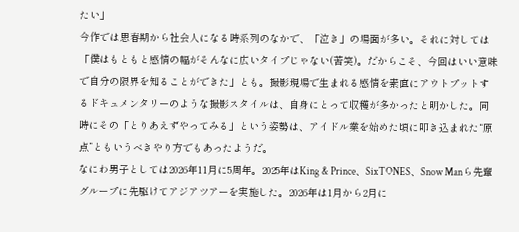たい」
今作では思春期から社会人になる時系列のなかで、「泣き」の場面が多い。それに対しては「僕はもともと感情の幅がそんなに広いタイプじゃない(苦笑)。だからこそ、今回はいい意味で自分の限界を知ることができた」とも。撮影現場で生まれる感情を素直にアウトプットするドキュメンタリーのような撮影スタイルは、自身にとって収穫が多かったと明かした。同時にその「とりあえずやってみる」という姿勢は、アイドル業を始めた頃に叩き込まれた“原点”ともいうべきやり方でもあったようだ。
なにわ男子としては2026年11月に5周年。2025年はKing & Prince、SixTONES、Snow Manら先輩グループに先駆けてアジアツアーを実施した。2026年は1月から2月に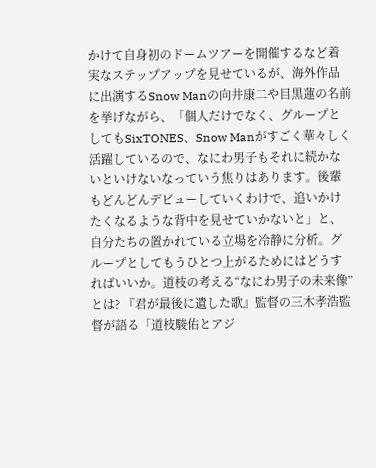かけて自身初のドームツアーを開催するなど着実なステップアップを見せているが、海外作品に出演するSnow Manの向井康二や目黒蓮の名前を挙げながら、「個人だけでなく、グループとしてもSixTONES、Snow Manがすごく華々しく活躍しているので、なにわ男子もそれに続かないといけないなっていう焦りはあります。後輩もどんどんデビューしていくわけで、追いかけたくなるような背中を見せていかないと」と、自分たちの置かれている立場を冷静に分析。グループとしてもうひとつ上がるためにはどうすればいいか。道枝の考える“なにわ男子の未来像”とは? 『君が最後に遺した歌』監督の三木孝浩監督が語る「道枝駿佑とアジ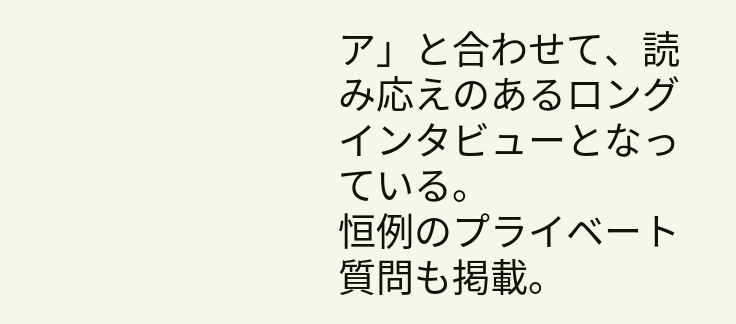ア」と合わせて、読み応えのあるロングインタビューとなっている。
恒例のプライベート質問も掲載。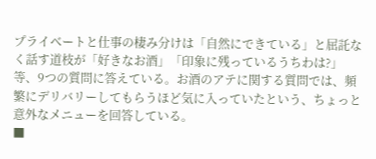プライベートと仕事の棲み分けは「自然にできている」と屈託なく話す道枝が「好きなお酒」「印象に残っているうちわは?」等、9つの質問に答えている。お酒のアテに関する質問では、頻繁にデリバリーしてもらうほど気に入っていたという、ちょっと意外なメニューを回答している。
■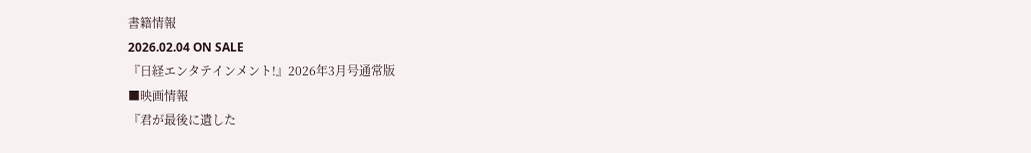書籍情報
2026.02.04 ON SALE
『日経エンタテインメント!』2026年3月号通常版
■映画情報
『君が最後に遺した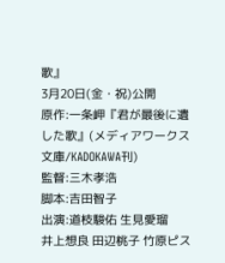歌』
3月20日(金・祝)公開
原作:一条岬『君が最後に遺した歌』(メディアワークス文庫/KADOKAWA刊)
監督:三木孝浩
脚本:吉田智子
出演:道枝駿佑 生見愛瑠
井上想良 田辺桃子 竹原ピス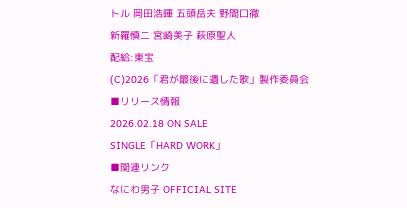トル 岡田浩暉 五頭岳夫 野間口徹
新羅慎二 宮崎美子 萩原聖人
配給:東宝
(C)2026「君が最後に遺した歌」製作委員会
■リリース情報
2026.02.18 ON SALE
SINGLE「HARD WORK」
■関連リンク
なにわ男子 OFFICIAL SITE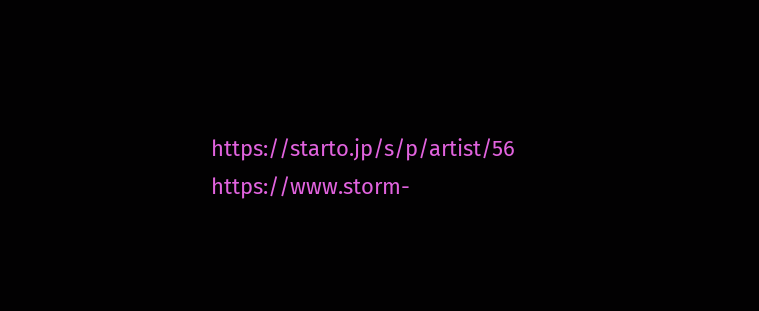https://starto.jp/s/p/artist/56
https://www.storm-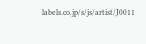labels.co.jp/s/js/artist/J0011